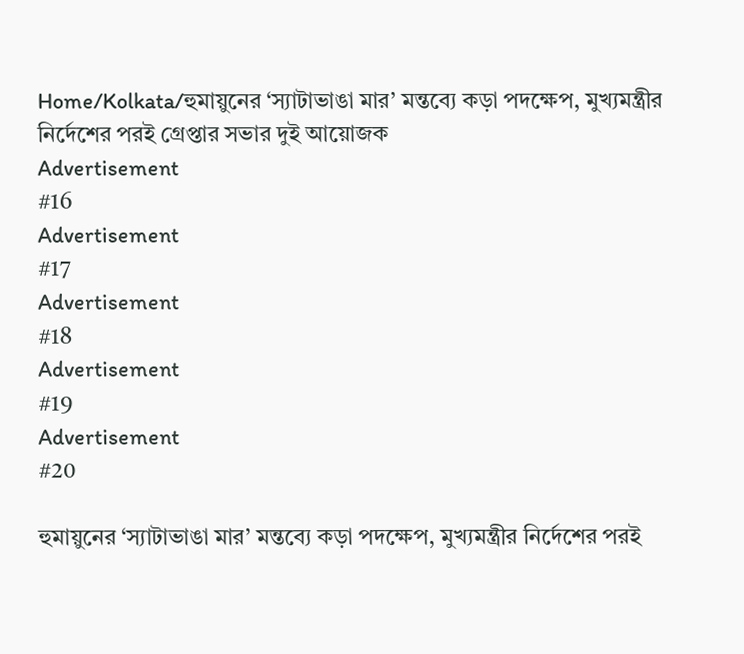Home/Kolkata/হুমায়ুনের ‘স্যাটাভাঙা মার’ মন্তব্যে কড়া পদক্ষেপ, মুখ্যমন্ত্রীর নির্দেশের পরই গ্রেপ্তার সভার দুই আয়োজক
Advertisement
#16
Advertisement
#17
Advertisement
#18
Advertisement
#19
Advertisement
#20

হুমায়ুনের ‘স্যাটাভাঙা মার’ মন্তব্যে কড়া পদক্ষেপ, মুখ্যমন্ত্রীর নির্দেশের পরই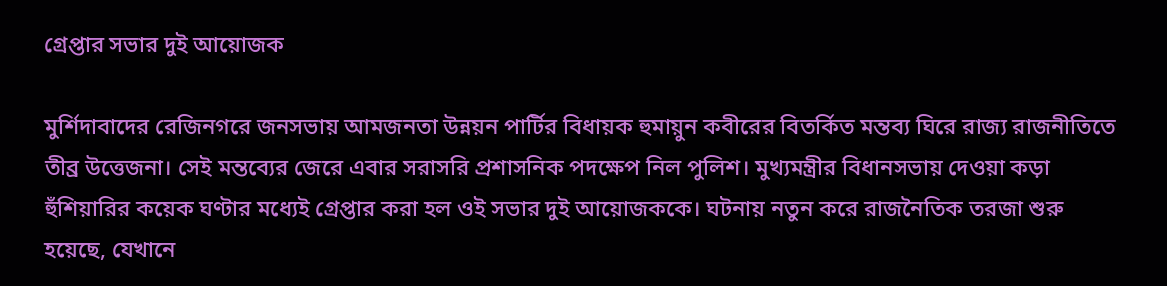গ্রেপ্তার সভার দুই আয়োজক

মুর্শিদাবাদের রেজিনগরে জনসভায় আমজনতা উন্নয়ন পার্টির বিধায়ক হুমায়ুন কবীরের বিতর্কিত মন্তব্য ঘিরে রাজ্য রাজনীতিতে তীব্র উত্তেজনা। সেই মন্তব্যের জেরে এবার সরাসরি প্রশাসনিক পদক্ষেপ নিল পুলিশ। মুখ্যমন্ত্রীর বিধানসভায় দেওয়া কড়া হুঁশিয়ারির কয়েক ঘণ্টার মধ্যেই গ্রেপ্তার করা হল ওই সভার দুই আয়োজককে। ঘটনায় নতুন করে রাজনৈতিক তরজা শুরু হয়েছে, যেখানে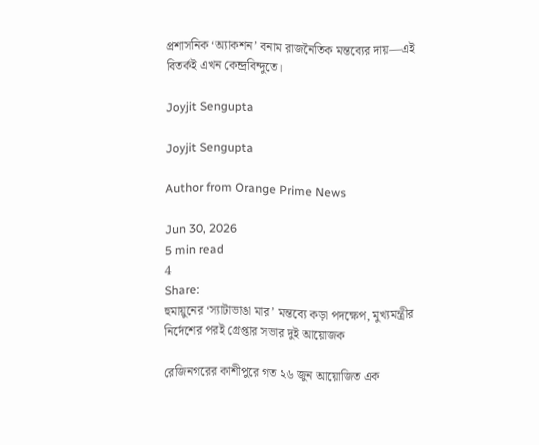প্রশাসনিক ‘অ্যাকশন’ বনাম রাজনৈতিক মন্তব্যের দায়—এই বিতর্কই এখন কেন্দ্রবিন্দুতে।

Joyjit Sengupta

Joyjit Sengupta

Author from Orange Prime News

Jun 30, 2026
5 min read
4
Share:
হুমায়ুনের ‘স্যাটাভাঙা মার’ মন্তব্যে কড়া পদক্ষেপ, মুখ্যমন্ত্রীর নির্দেশের পরই গ্রেপ্তার সভার দুই আয়োজক

রেজিনগরের কাশীপুরে গত ২৬ জুন আয়োজিত এক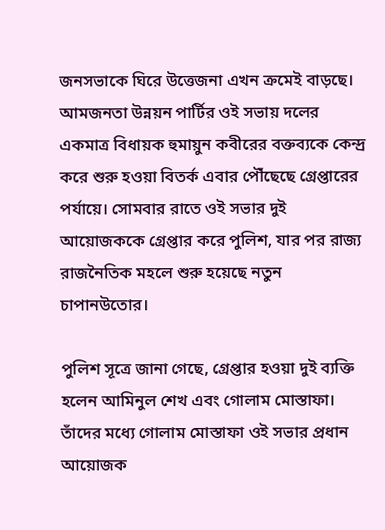জনসভাকে ঘিরে উত্তেজনা এখন ক্রমেই বাড়ছে। আমজনতা উন্নয়ন পার্টির ওই সভায় দলের একমাত্র বিধায়ক হুমায়ুন কবীরের বক্তব্যকে কেন্দ্র করে শুরু হওয়া বিতর্ক এবার পৌঁছেছে গ্রেপ্তারের পর্যায়ে। সোমবার রাতে ওই সভার দুই আয়োজককে গ্রেপ্তার করে পুলিশ, যার পর রাজ্য রাজনৈতিক মহলে শুরু হয়েছে নতুন চাপানউতোর।

পুলিশ সূত্রে জানা গেছে, গ্রেপ্তার হওয়া দুই ব্যক্তি হলেন আমিনুল শেখ এবং গোলাম মোস্তাফা। তাঁদের মধ্যে গোলাম মোস্তাফা ওই সভার প্রধান আয়োজক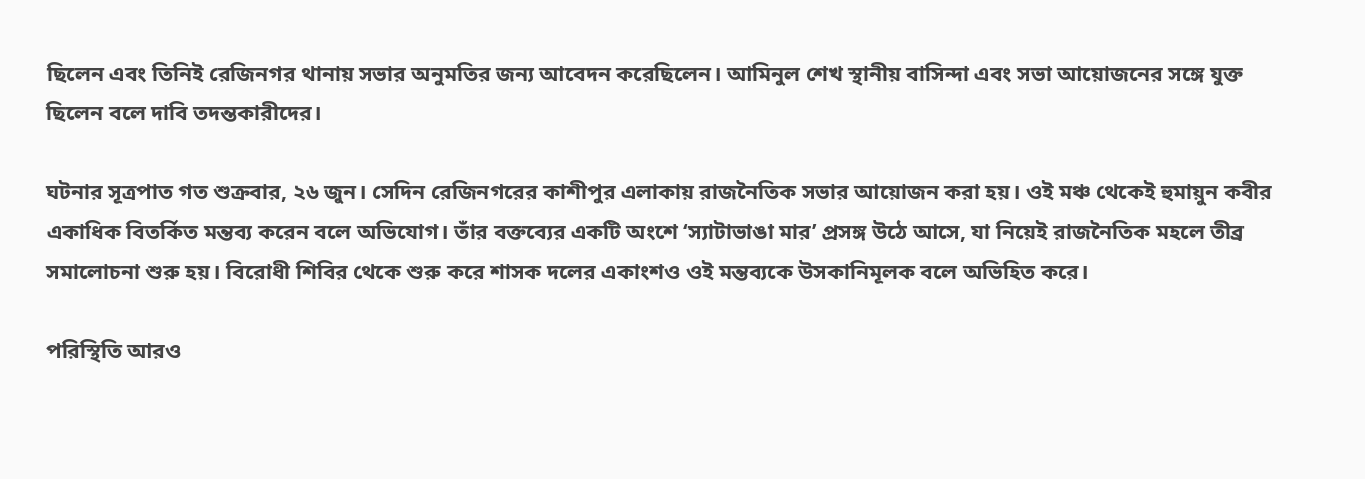ছিলেন এবং তিনিই রেজিনগর থানায় সভার অনুমতির জন্য আবেদন করেছিলেন। আমিনুল শেখ স্থানীয় বাসিন্দা এবং সভা আয়োজনের সঙ্গে যুক্ত ছিলেন বলে দাবি তদন্তকারীদের।

ঘটনার সূত্রপাত গত শুক্রবার, ২৬ জুন। সেদিন রেজিনগরের কাশীপুর এলাকায় রাজনৈতিক সভার আয়োজন করা হয়। ওই মঞ্চ থেকেই হুমায়ুন কবীর একাধিক বিতর্কিত মন্তব্য করেন বলে অভিযোগ। তাঁর বক্তব্যের একটি অংশে ‘স্যাটাভাঙা মার’ প্রসঙ্গ উঠে আসে, যা নিয়েই রাজনৈতিক মহলে তীব্র সমালোচনা শুরু হয়। বিরোধী শিবির থেকে শুরু করে শাসক দলের একাংশও ওই মন্তব্যকে উসকানিমূলক বলে অভিহিত করে।

পরিস্থিতি আরও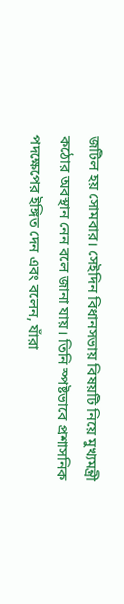জটিল হয় সোমবার। সেইদিন বিধানসভায় বিষয়টি নিয়ে মুখ্যমন্ত্রী কঠোর অবস্থান নেন বলে জানা যায়। তিনি স্পষ্টভাবে প্রশাসনিক পদক্ষেপের ইঙ্গিত দেন এবং বলেন, যাঁরা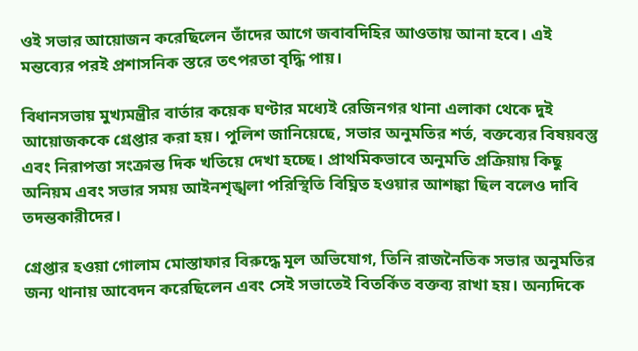ওই সভার আয়োজন করেছিলেন তাঁদের আগে জবাবদিহির আওতায় আনা হবে। এই মন্তব্যের পরই প্রশাসনিক স্তরে তৎপরতা বৃদ্ধি পায়।

বিধানসভায় মুখ্যমন্ত্রীর বার্তার কয়েক ঘণ্টার মধ্যেই রেজিনগর থানা এলাকা থেকে দুই আয়োজককে গ্রেপ্তার করা হয়। পুলিশ জানিয়েছে, সভার অনুমতির শর্ত, বক্তব্যের বিষয়বস্তু এবং নিরাপত্তা সংক্রান্ত দিক খতিয়ে দেখা হচ্ছে। প্রাথমিকভাবে অনুমতি প্রক্রিয়ায় কিছু অনিয়ম এবং সভার সময় আইনশৃঙ্খলা পরিস্থিতি বিঘ্নিত হওয়ার আশঙ্কা ছিল বলেও দাবি তদন্তকারীদের।

গ্রেপ্তার হওয়া গোলাম মোস্তাফার বিরুদ্ধে মূল অভিযোগ, তিনি রাজনৈতিক সভার অনুমতির জন্য থানায় আবেদন করেছিলেন এবং সেই সভাতেই বিতর্কিত বক্তব্য রাখা হয়। অন্যদিকে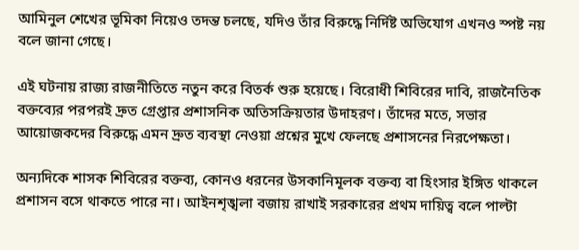আমিনুল শেখের ভূমিকা নিয়েও তদন্ত চলছে, যদিও তাঁর বিরুদ্ধে নির্দিষ্ট অভিযোগ এখনও স্পষ্ট নয় বলে জানা গেছে।

এই ঘটনায় রাজ্য রাজনীতিতে নতুন করে বিতর্ক শুরু হয়েছে। বিরোধী শিবিরের দাবি, রাজনৈতিক বক্তব্যের পরপরই দ্রুত গ্রেপ্তার প্রশাসনিক অতিসক্রিয়তার উদাহরণ। তাঁদের মতে, সভার আয়োজকদের বিরুদ্ধে এমন দ্রুত ব্যবস্থা নেওয়া প্রশ্নের মুখে ফেলছে প্রশাসনের নিরপেক্ষতা।

অন্যদিকে শাসক শিবিরের বক্তব্য, কোনও ধরনের উসকানিমূলক বক্তব্য বা হিংসার ইঙ্গিত থাকলে প্রশাসন বসে থাকতে পারে না। আইনশৃঙ্খলা বজায় রাখাই সরকারের প্রথম দায়িত্ব বলে পাল্টা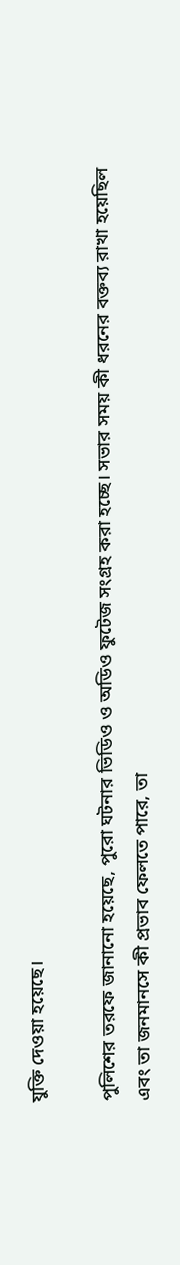যুক্তি দেওয়া হয়েছে।

পুলিশের তরফে জানানো হয়েছে, পুরো ঘটনার ভিডিও ও অডিও ফুটেজ সংগ্রহ করা হচ্ছে। সভার সময় কী ধরনের বক্তব্য রাখা হয়েছিল এবং তা জনমানসে কী প্রভাব ফেলতে পারে, তা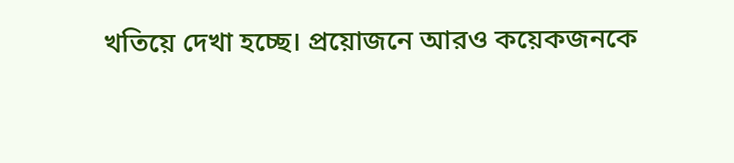খতিয়ে দেখা হচ্ছে। প্রয়োজনে আরও কয়েকজনকে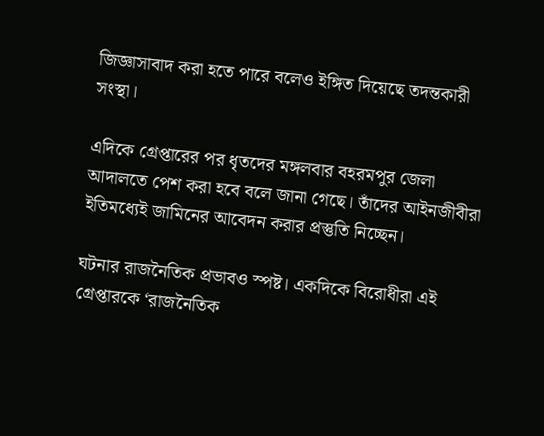জিজ্ঞাসাবাদ করা হতে পারে বলেও ইঙ্গিত দিয়েছে তদন্তকারী সংস্থা।

এদিকে গ্রেপ্তারের পর ধৃতদের মঙ্গলবার বহরমপুর জেলা আদালতে পেশ করা হবে বলে জানা গেছে। তাঁদের আইনজীবীরা ইতিমধ্যেই জামিনের আবেদন করার প্রস্তুতি নিচ্ছেন।

ঘটনার রাজনৈতিক প্রভাবও স্পষ্ট। একদিকে বিরোধীরা এই গ্রেপ্তারকে ‘রাজনৈতিক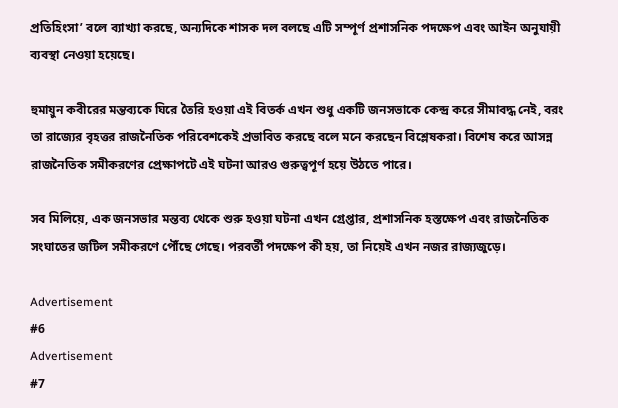প্রতিহিংসা’ বলে ব্যাখ্যা করছে, অন্যদিকে শাসক দল বলছে এটি সম্পূর্ণ প্রশাসনিক পদক্ষেপ এবং আইন অনুযায়ী ব্যবস্থা নেওয়া হয়েছে।

হুমায়ুন কবীরের মন্তব্যকে ঘিরে তৈরি হওয়া এই বিতর্ক এখন শুধু একটি জনসভাকে কেন্দ্র করে সীমাবদ্ধ নেই, বরং তা রাজ্যের বৃহত্তর রাজনৈতিক পরিবেশকেই প্রভাবিত করছে বলে মনে করছেন বিশ্লেষকরা। বিশেষ করে আসন্ন রাজনৈতিক সমীকরণের প্রেক্ষাপটে এই ঘটনা আরও গুরুত্বপূর্ণ হয়ে উঠতে পারে।

সব মিলিয়ে, এক জনসভার মন্তব্য থেকে শুরু হওয়া ঘটনা এখন গ্রেপ্তার, প্রশাসনিক হস্তক্ষেপ এবং রাজনৈতিক সংঘাতের জটিল সমীকরণে পৌঁছে গেছে। পরবর্তী পদক্ষেপ কী হয়, তা নিয়েই এখন নজর রাজ্যজুড়ে।

Advertisement
#6
Advertisement
#7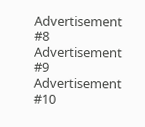Advertisement
#8
Advertisement
#9
Advertisement
#10